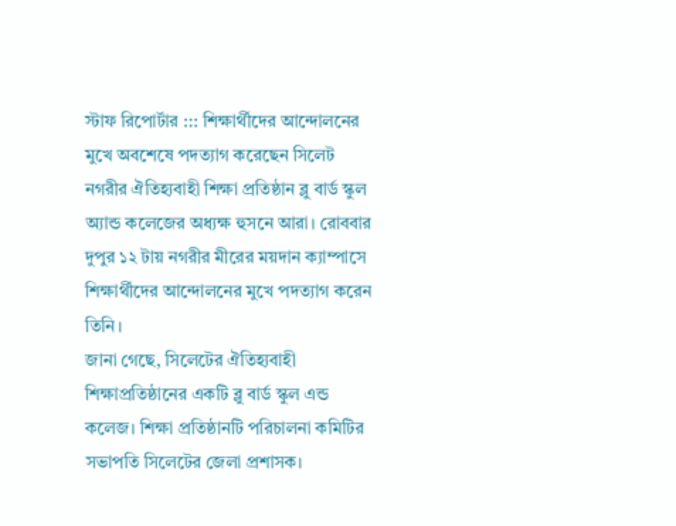স্টাফ রিপোর্টার ::: শিক্ষার্থীদের আন্দোলনের মুখে অবশেষে পদত্যাগ করেছেন সিলেট নগরীর ঐতিহ্যবাহী শিক্ষা প্রতিষ্ঠান ব্লু বার্ড স্কুল অ্যান্ড কলেজের অধ্যক্ষ হুসনে আরা। রোববার দুপুর ১২ টায় নগরীর মীরের ময়দান ক্যাম্পাসে শিক্ষার্থীদের আন্দোলনের মুখে পদত্যাগ করেন তিনি।
জানা গেছে, সিলেটের ঐতিহ্যবাহী শিক্ষাপ্রতিষ্ঠানের একটি ব্লু বার্ড স্কুল এন্ড কলেজ। শিক্ষা প্রতিষ্ঠানটি পরিচালনা কমিটির সভাপতি সিলেটের জেলা প্রশাসক।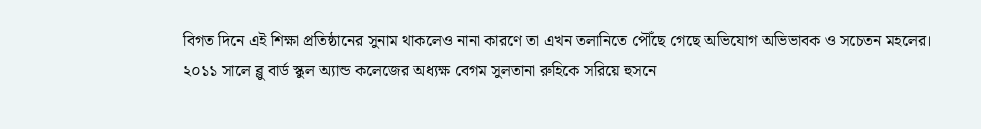বিগত দিনে এই শিক্ষা প্রতিষ্ঠানের সুনাম থাকলেও নানা কারণে তা এখন তলানিতে পৌঁছে গেছে অভিযোগ অভিভাবক ও সচেতন মহলের। ২০১১ সালে ব্লু বার্ড স্কুল অ্যান্ড কলেজের অধ্যক্ষ বেগম সুলতানা রুহিকে সরিয়ে হুসনে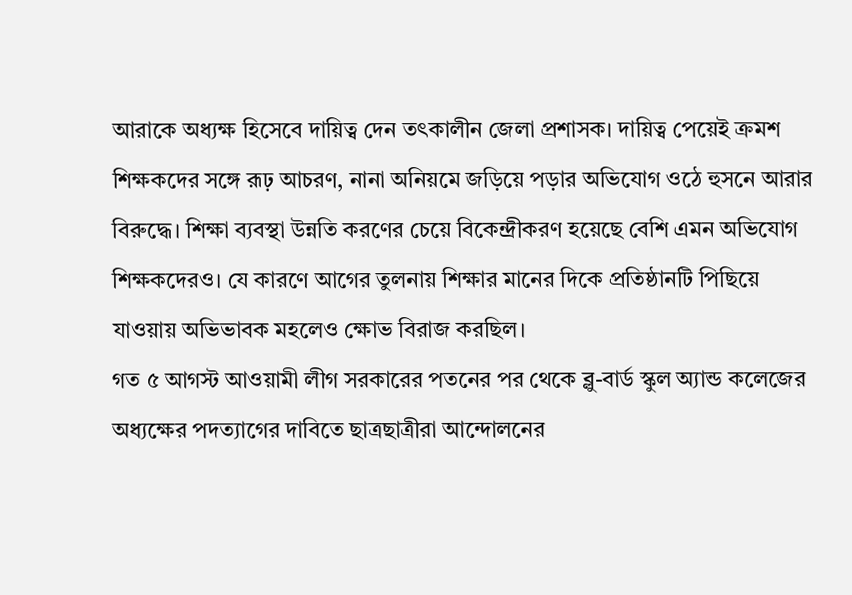আরাকে অধ্যক্ষ হিসেবে দায়িত্ব দেন তৎকালীন জেলা প্রশাসক। দায়িত্ব পেয়েই ক্রমশ শিক্ষকদের সঙ্গে রূঢ় আচরণ, নানা অনিয়মে জড়িয়ে পড়ার অভিযোগ ওঠে হুসনে আরার বিরুদ্ধে। শিক্ষা ব্যবস্থা উন্নতি করণের চেয়ে বিকেন্দ্রীকরণ হয়েছে বেশি এমন অভিযোগ শিক্ষকদেরও। যে কারণে আগের তুলনায় শিক্ষার মানের দিকে প্রতিষ্ঠানটি পিছিয়ে যাওয়ায় অভিভাবক মহলেও ক্ষোভ বিরাজ করছিল।
গত ৫ আগস্ট আওয়ামী লীগ সরকারের পতনের পর থেকে ব্লু-বার্ড স্কুল অ্যান্ড কলেজের অধ্যক্ষের পদত্যাগের দাবিতে ছাত্রছাত্রীরা আন্দোলনের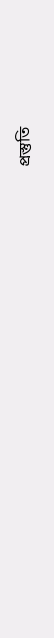প্রস্তুতি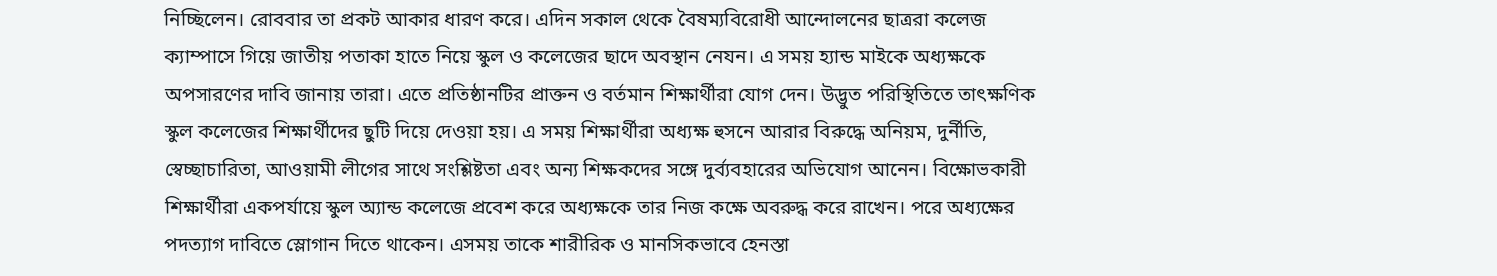নিচ্ছিলেন। রোববার তা প্রকট আকার ধারণ করে। এদিন সকাল থেকে বৈষম্যবিরোধী আন্দোলনের ছাত্ররা কলেজ ক্যাম্পাসে গিয়ে জাতীয় পতাকা হাতে নিয়ে স্কুল ও কলেজের ছাদে অবস্থান নেযন। এ সময় হ্যান্ড মাইকে অধ্যক্ষকে অপসারণের দাবি জানায় তারা। এতে প্রতিষ্ঠানটির প্রাক্তন ও বর্তমান শিক্ষার্থীরা যোগ দেন। উদ্ভুত পরিস্থিতিতে তাৎক্ষণিক স্কুল কলেজের শিক্ষার্থীদের ছুটি দিয়ে দেওয়া হয়। এ সময় শিক্ষার্থীরা অধ্যক্ষ হুসনে আরার বিরুদ্ধে অনিয়ম, দুর্নীতি, স্বেচ্ছাচারিতা, আওয়ামী লীগের সাথে সংশ্লিষ্টতা এবং অন্য শিক্ষকদের সঙ্গে দুর্ব্যবহারের অভিযোগ আনেন। বিক্ষোভকারী শিক্ষার্থীরা একপর্যায়ে স্কুল অ্যান্ড কলেজে প্রবেশ করে অধ্যক্ষকে তার নিজ কক্ষে অবরুদ্ধ করে রাখেন। পরে অধ্যক্ষের পদত্যাগ দাবিতে স্লোগান দিতে থাকেন। এসময় তাকে শারীরিক ও মানসিকভাবে হেনস্তা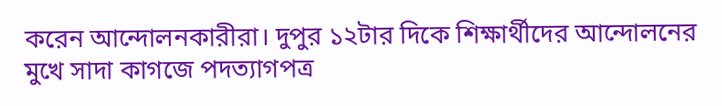করেন আন্দোলনকারীরা। দুপুর ১২টার দিকে শিক্ষার্থীদের আন্দোলনের মুখে সাদা কাগজে পদত্যাগপত্র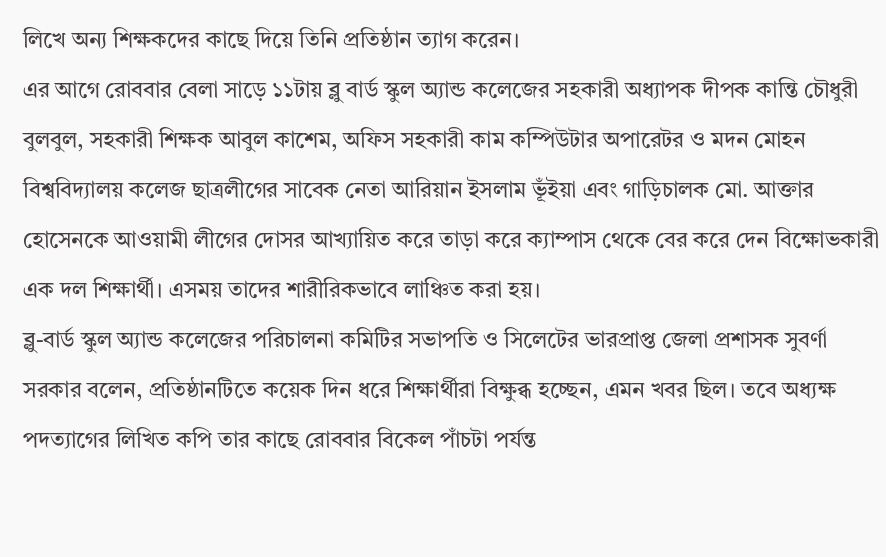লিখে অন্য শিক্ষকদের কাছে দিয়ে তিনি প্রতিষ্ঠান ত্যাগ করেন।
এর আগে রোববার বেলা সাড়ে ১১টায় ব্লু বার্ড স্কুল অ্যান্ড কলেজের সহকারী অধ্যাপক দীপক কান্তি চৌধুরী বুলবুল, সহকারী শিক্ষক আবুল কাশেম, অফিস সহকারী কাম কম্পিউটার অপারেটর ও মদন মোহন বিশ্ববিদ্যালয় কলেজ ছাত্রলীগের সাবেক নেতা আরিয়ান ইসলাম ভূঁইয়া এবং গাড়িচালক মো. আক্তার হোসেনকে আওয়ামী লীগের দোসর আখ্যায়িত করে তাড়া করে ক্যাম্পাস থেকে বের করে দেন বিক্ষোভকারী এক দল শিক্ষার্থী। এসময় তাদের শারীরিকভাবে লাঞ্চিত করা হয়।
ব্লু-বার্ড স্কুল অ্যান্ড কলেজের পরিচালনা কমিটির সভাপতি ও সিলেটের ভারপ্রাপ্ত জেলা প্রশাসক সুবর্ণা সরকার বলেন, প্রতিষ্ঠানটিতে কয়েক দিন ধরে শিক্ষার্থীরা বিক্ষুব্ধ হচ্ছেন, এমন খবর ছিল। তবে অধ্যক্ষ পদত্যাগের লিখিত কপি তার কাছে রোববার বিকেল পাঁচটা পর্যন্ত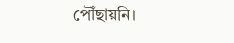পৌঁছায়নি।